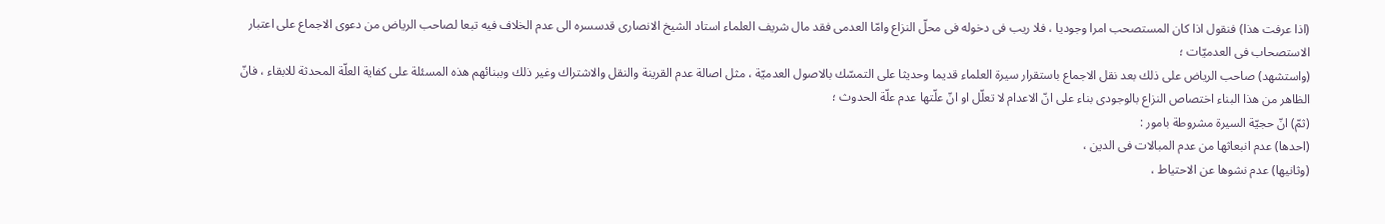(اذا عرفت هذا) فنقول اذا كان المستصحب امرا وجوديا ، فلا ريب فى دخوله فى محلّ النزاع وامّا العدمى فقد مال شريف العلماء استاد الشيخ الانصارى قدسسره الى عدم الخلاف فيه تبعا لصاحب الرياض من دعوى الاجماع على اعتبار الاستصحاب فى العدميّات ؛
(واستشهد) صاحب الرياض على ذلك بعد نقل الاجماع باستقرار سيرة العلماء قديما وحديثا على التمسّك بالاصول العدميّة ، مثل اصالة عدم القرينة والنقل والاشتراك وغير ذلك وببنائهم هذه المسئلة على كفاية العلّة المحدثة للابقاء ، فانّ الظاهر من هذا البناء اختصاص النزاع بالوجودى بناء على انّ الاعدام لا تعلّل او انّ علّتها عدم علّة الحدوث ؛
(ثمّ) انّ حجيّة السيرة مشروطة بامور :
(احدها) عدم انبعاثها من عدم المبالات فى الدين ،
(وثانيها) عدم نشوها عن الاحتياط ،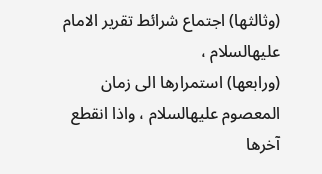(وثالثها) اجتماع شرائط تقرير الامام عليهالسلام ،
(ورابعها) استمرارها الى زمان المعصوم عليهالسلام ، واذا انقطع آخرها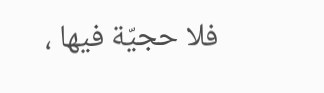فلا حجيّة فيها ،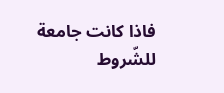فاذا كانت جامعة للشّروط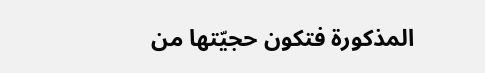المذكورة فتكون حجيّتها من